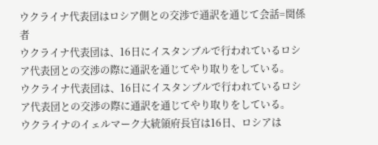ウクライナ代表団はロシア側との交渉で通訳を通じて会話=関係者
ウクライナ代表団は、16日にイスタンブルで行われているロシア代表団との交渉の際に通訳を通じてやり取りをしている。
ウクライナ代表団は、16日にイスタンブルで行われているロシア代表団との交渉の際に通訳を通じてやり取りをしている。
ウクライナのイェルマーク大統領府長官は16日、ロシアは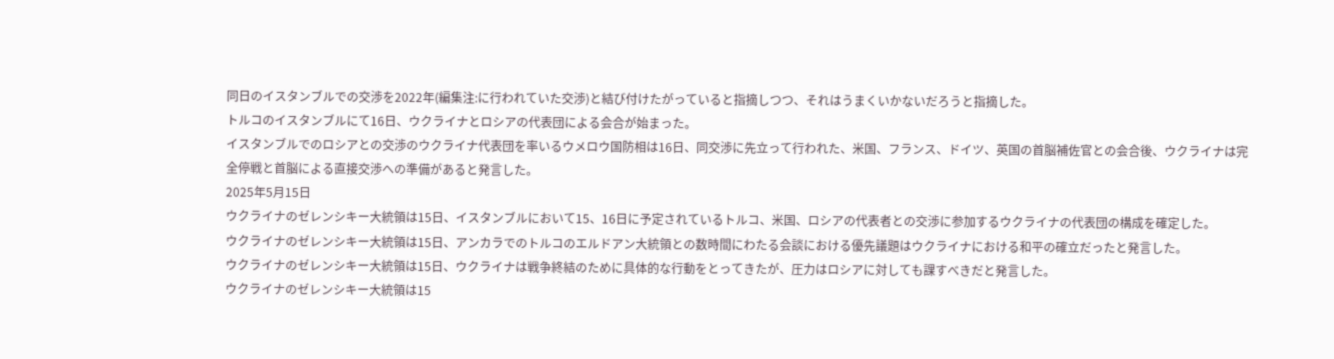同日のイスタンブルでの交渉を2022年(編集注:に行われていた交渉)と結び付けたがっていると指摘しつつ、それはうまくいかないだろうと指摘した。
トルコのイスタンブルにて16日、ウクライナとロシアの代表団による会合が始まった。
イスタンブルでのロシアとの交渉のウクライナ代表団を率いるウメロウ国防相は16日、同交渉に先立って行われた、米国、フランス、ドイツ、英国の首脳補佐官との会合後、ウクライナは完全停戦と首脳による直接交渉への準備があると発言した。
2025年5月15日
ウクライナのゼレンシキー大統領は15日、イスタンブルにおいて15、16日に予定されているトルコ、米国、ロシアの代表者との交渉に参加するウクライナの代表団の構成を確定した。
ウクライナのゼレンシキー大統領は15日、アンカラでのトルコのエルドアン大統領との数時間にわたる会談における優先議題はウクライナにおける和平の確立だったと発言した。
ウクライナのゼレンシキー大統領は15日、ウクライナは戦争終結のために具体的な行動をとってきたが、圧力はロシアに対しても課すべきだと発言した。
ウクライナのゼレンシキー大統領は15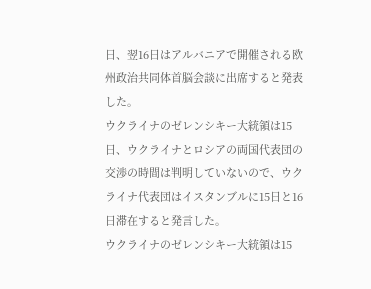日、翌16日はアルバニアで開催される欧州政治共同体首脳会談に出席すると発表した。
ウクライナのゼレンシキー大統領は15日、ウクライナとロシアの両国代表団の交渉の時間は判明していないので、ウクライナ代表団はイスタンブルに15日と16日滞在すると発言した。
ウクライナのゼレンシキー大統領は15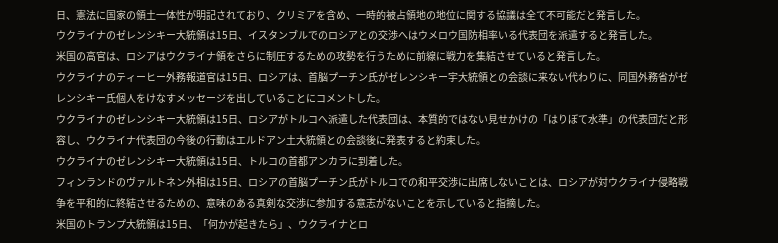日、憲法に国家の領土一体性が明記されており、クリミアを含め、一時的被占領地の地位に関する協議は全て不可能だと発言した。
ウクライナのゼレンシキー大統領は15日、イスタンブルでのロシアとの交渉へはウメロウ国防相率いる代表団を派遣すると発言した。
米国の高官は、ロシアはウクライナ領をさらに制圧するための攻勢を行うために前線に戦力を集結させていると発言した。
ウクライナのティーヒー外務報道官は15日、ロシアは、首脳プーチン氏がゼレンシキー宇大統領との会談に来ない代わりに、同国外務省がゼレンシキー氏個人をけなすメッセージを出していることにコメントした。
ウクライナのゼレンシキー大統領は15日、ロシアがトルコへ派遣した代表団は、本質的ではない見せかけの「はりぼて水準」の代表団だと形容し、ウクライナ代表団の今後の行動はエルドアン土大統領との会談後に発表すると約束した。
ウクライナのゼレンシキー大統領は15日、トルコの首都アンカラに到着した。
フィンランドのヴァルトネン外相は15日、ロシアの首脳プーチン氏がトルコでの和平交渉に出席しないことは、ロシアが対ウクライナ侵略戦争を平和的に終結させるための、意味のある真剣な交渉に参加する意志がないことを示していると指摘した。
米国のトランプ大統領は15日、「何かが起きたら」、ウクライナとロ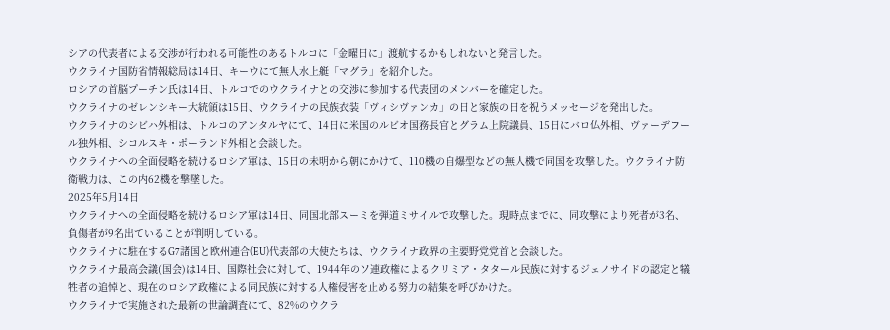シアの代表者による交渉が行われる可能性のあるトルコに「金曜日に」渡航するかもしれないと発言した。
ウクライナ国防省情報総局は14日、キーウにて無人水上艇「マグラ」を紹介した。
ロシアの首脳プーチン氏は14日、トルコでのウクライナとの交渉に参加する代表団のメンバーを確定した。
ウクライナのゼレンシキー大統領は15日、ウクライナの民族衣装「ヴィシヴァンカ」の日と家族の日を祝うメッセージを発出した。
ウクライナのシビハ外相は、トルコのアンタルヤにて、14日に米国のルビオ国務長官とグラム上院議員、15日にバロ仏外相、ヴァーデフール独外相、シコルスキ・ポーランド外相と会談した。
ウクライナへの全面侵略を続けるロシア軍は、15日の未明から朝にかけて、110機の自爆型などの無人機で同国を攻撃した。ウクライナ防衛戦力は、この内62機を撃墜した。
2025年5月14日
ウクライナへの全面侵略を続けるロシア軍は14日、同国北部スーミを弾道ミサイルで攻撃した。現時点までに、同攻撃により死者が3名、負傷者が9名出ていることが判明している。
ウクライナに駐在するG7諸国と欧州連合(EU)代表部の大使たちは、ウクライナ政界の主要野党党首と会談した。
ウクライナ最高会議(国会)は14日、国際社会に対して、1944年のソ連政権によるクリミア・タタール民族に対するジェノサイドの認定と犠牲者の追悼と、現在のロシア政権による同民族に対する人権侵害を止める努力の結集を呼びかけた。
ウクライナで実施された最新の世論調査にて、82%のウクラ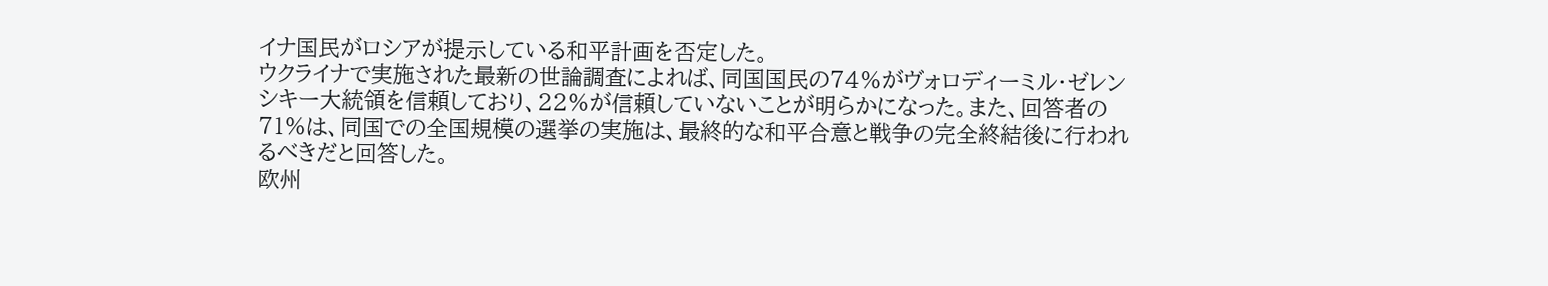イナ国民がロシアが提示している和平計画を否定した。
ウクライナで実施された最新の世論調査によれば、同国国民の74%がヴォロディーミル・ゼレンシキー大統領を信頼しており、22%が信頼していないことが明らかになった。また、回答者の71%は、同国での全国規模の選挙の実施は、最終的な和平合意と戦争の完全終結後に行われるべきだと回答した。
欧州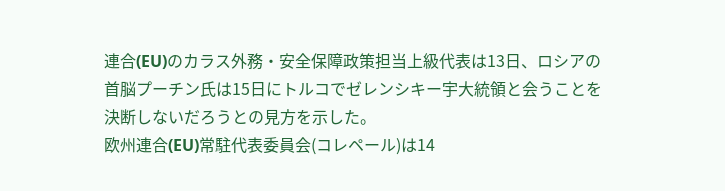連合(EU)のカラス外務・安全保障政策担当上級代表は13日、ロシアの首脳プーチン氏は15日にトルコでゼレンシキー宇大統領と会うことを決断しないだろうとの見方を示した。
欧州連合(EU)常駐代表委員会(コレペール)は14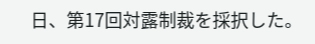日、第17回対露制裁を採択した。